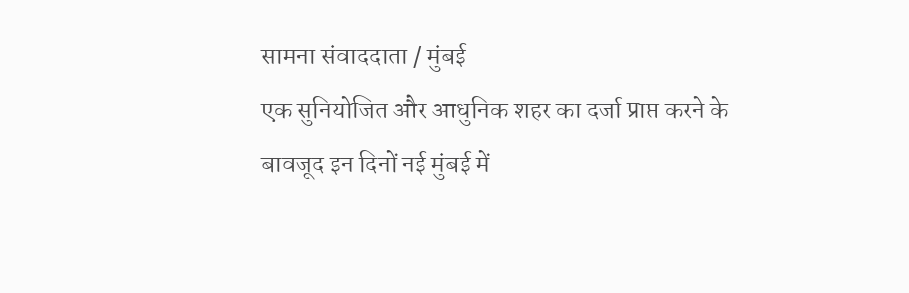सामना संवाददाता / मुंबई
एक सुनियोजित और आधुनिक शहर का दर्जा प्राप्त करने के बावजूद इन दिनों नई मुंबई में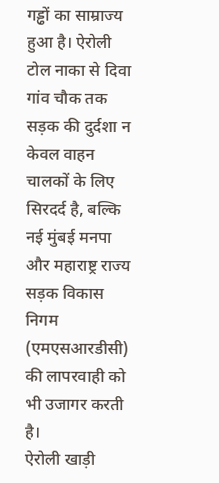गड्ढों का साम्राज्य हुआ है। ऐरोली टोल नाका से दिवा गांव चौक तक सड़क की दुर्दशा न केवल वाहन चालकों के लिए सिरदर्द है, बल्कि नई मुंबई मनपा और महाराष्ट्र राज्य सड़क विकास निगम (एमएसआरडीसी) की लापरवाही को भी उजागर करती है।
ऐरोली खाड़ी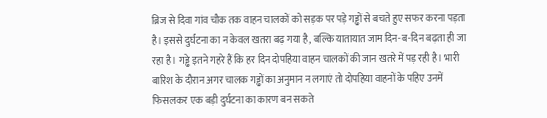ब्रिज से दिवा गांव चौक तक वाहन चालकों को सड़क पर पड़े गड्ढों से बचते हुए सफर करना पड़ता है। इससे दुर्घटना का न केवल खतरा बढ़ गया है, बल्कि यातायात जाम दिन-ब-दिन बढ़ता ही जा रहा है। गड्ढे इतने गहरे हैं कि हर दिन दोपहिया वाहन चालकों की जान खतरे में पड़ रही है। भारी बारिश के दौरान अगर चालक गड्ढों का अनुमान न लगाएं तो दोपहिया वाहनों के पहिए उनमें फिसलकर एक बड़ी दुर्घटना का कारण बन सकते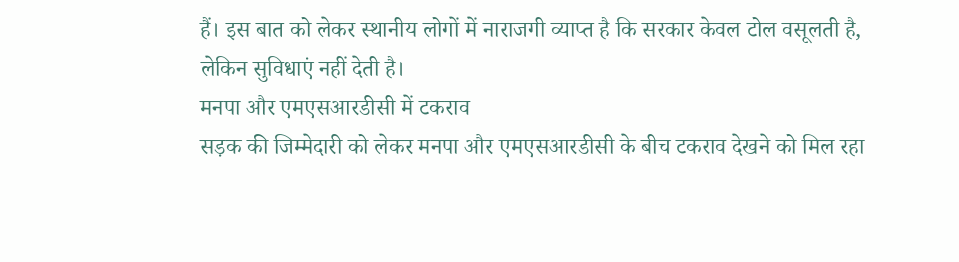हैं। इस बात को लेकर स्थानीय लोगों में नाराजगी व्याप्त है कि सरकार केवल टोल वसूलती है, लेकिन सुविधाएं नहीं देती है।
मनपा और एमएसआरडीसी में टकराव
सड़क की जिम्मेदारी को लेकर मनपा और एमएसआरडीसी के बीच टकराव देखने को मिल रहा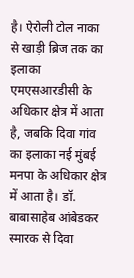है। ऐरोली टोल नाका से खाड़ी ब्रिज तक का इलाका एमएसआरडीसी के अधिकार क्षेत्र में आता है, जबकि दिवा गांव का इलाका नई मुंबई मनपा के अधिकार क्षेत्र में आता है। डॉ. बाबासाहेब आंबेडकर स्मारक से दिवा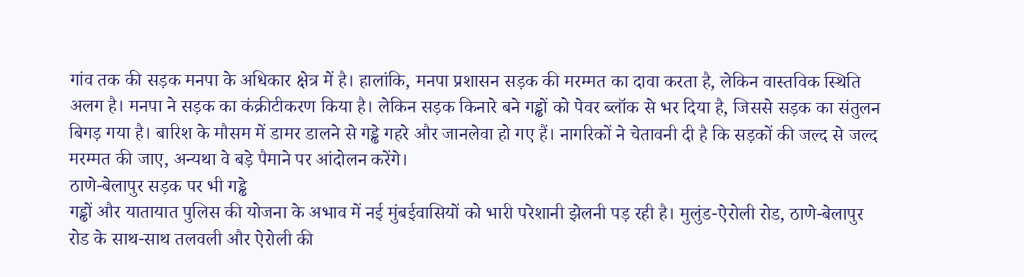गांव तक की सड़क मनपा के अधिकार क्षेत्र में है। हालांकि, मनपा प्रशासन सड़क की मरम्मत का दावा करता है, लेकिन वास्तविक स्थिति अलग है। मनपा ने सड़क का कंक्रीटीकरण किया है। लेकिन सड़क किनारे बने गड्ढों को पेवर ब्लॉक से भर दिया है, जिससे सड़क का संतुलन बिगड़ गया है। बारिश के मौसम में डामर डालने से गड्ढे गहरे और जानलेवा हो गए हैं। नागरिकों ने चेतावनी दी है कि सड़कों की जल्द से जल्द मरम्मत की जाए, अन्यथा वे बड़े पैमाने पर आंदोलन करेंगे।
ठाणे-बेलापुर सड़क पर भी गड्ढे
गड्ढों और यातायात पुलिस की योजना के अभाव में नई मुंबईवासियों को भारी परेशानी झेलनी पड़ रही है। मुलुंड-ऐरोली रोड, ठाणे-बेलापुर रोड के साथ-साथ तलवली और ऐरोली की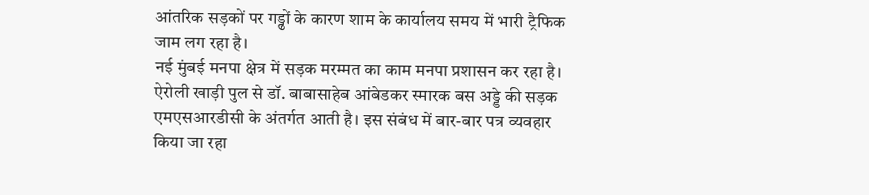आंतरिक सड़कों पर गड्ढों के कारण शाम के कार्यालय समय में भारी ट्रैफिक जाम लग रहा है।
नई मुंबई मनपा क्षेत्र में सड़क मरम्मत का काम मनपा प्रशासन कर रहा है। ऐरोली खाड़ी पुल से डॉ. बाबासाहेब आंबेडकर स्मारक बस अड्डे की सड़क एमएसआरडीसी के अंतर्गत आती है। इस संबंध में बार-बार पत्र व्यवहार किया जा रहा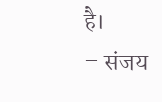है।
– संजय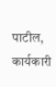पाटील, कार्यकारी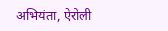अभियंता, ऐरोली